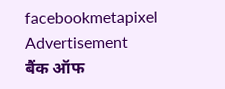facebookmetapixel
Advertisement
बैंक ऑफ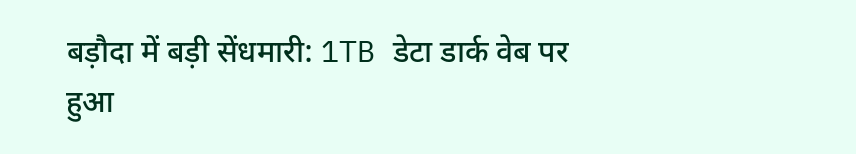बड़ौदा में बड़ी सेंधमारी: 1TB डेटा डार्क वेब पर हुआ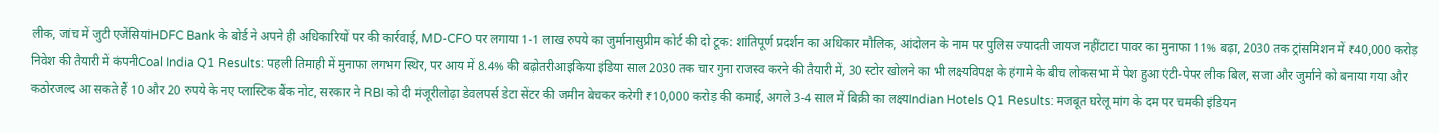लीक, जांच में जुटी एजेंसियांHDFC Bank के बोर्ड ने अपने ही अधिकारियों पर की कार्रवाई, MD-CFO पर लगाया 1-1 लाख रुपये का जुर्मानासुप्रीम कोर्ट की दो टूक: शांतिपूर्ण प्रदर्शन का अधिकार मौलिक, आंदोलन के नाम पर पुलिस ज्यादती जायज नहींटाटा पावर का मुनाफा 11% बढ़ा, 2030 तक ट्रांसमिशन में ₹40,000 करोड़ निवेश की तैयारी में कंपनीCoal India Q1 Results: पहली तिमाही में मुनाफा लगभग स्थिर, पर आय में 8.4% की बढ़ोतरीआइकिया इंडिया साल 2030 तक चार गुना राजस्व करने की तैयारी में, 30 स्टोर खोलने का भी लक्ष्यविपक्ष के हंगामे के बीच लोकसभा में पेश हुआ एंटी-पेपर लीक बिल, सजा और जुर्माने को बनाया गया और कठोरजल्द आ सकते हैं 10 और 20 रुपये के नए प्लास्टिक बैंक नोट, सरकार ने RBI को दी मंजूरीलोढ़ा डेवलपर्स डेटा सेंटर की जमीन बेचकर करेगी ₹10,000 करोड़ की कमाई, अगले 3-4 साल में बिक्री का लक्ष्यIndian Hotels Q1 Results: मजबूत घरेलू मांग के दम पर चमकी इंडियन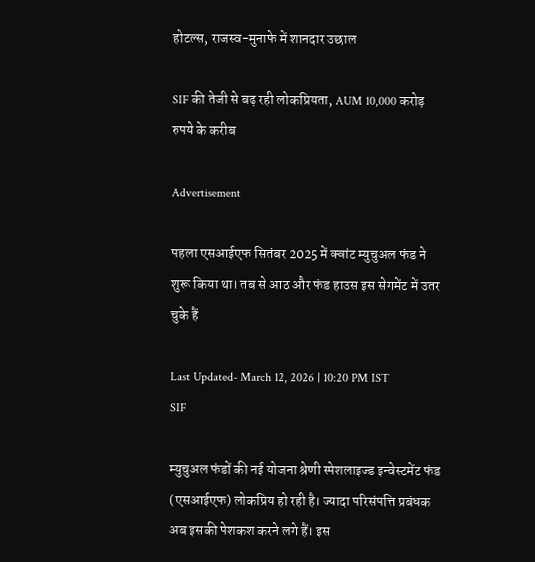होटल्स, राजस्व-मुनाफे में शानदार उछाल

SIF की तेजी से बढ़ रही लोकप्रियता, AUM 10,000 करोड़ रुपये के करीब

Advertisement

पहला एसआईएफ सितंबर 2025 में क्वांट म्युचुअल फंड ने शुरू किया था। तब से आठ और फंड हाउस इस सेगमेंट में उतर चुके हैं

Last Updated- March 12, 2026 | 10:20 PM IST
SIF

म्युचुअल फंडों की नई योजना श्रेणी स्पेशलाइज्ड इन्वेस्टमेंट फंड (एसआईएफ) लोकप्रिय हो रही है। ज्यादा परिसंपत्ति प्रबंधक अब इसकी पेशकश करने लगे हैं। इस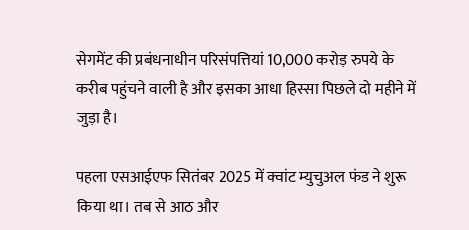सेगमेंट की प्रबंधनाधीन परिसंपत्तियां 10,000 करोड़ रुपये के करीब पहुंचने वाली है और इसका आधा हिस्सा पिछले दो महीने में जुड़ा है।

पहला एसआईएफ सितंबर 2025 में क्वांट म्युचुअल फंड ने शुरू किया था। तब से आठ और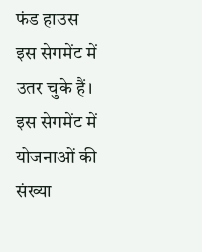फंड हाउस इस सेगमेंट में उतर चुके हैं। इस सेगमेंट में योजनाओं की संख्या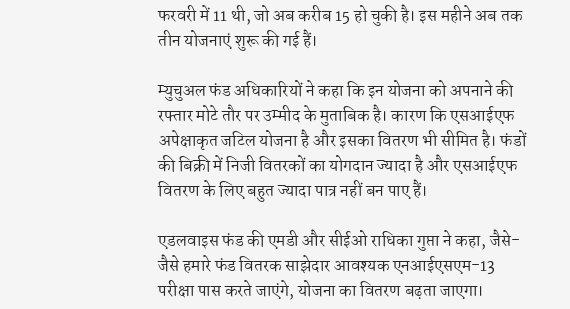फरवरी में 11 थी, जो अब करीब 15 हो चुकी है। इस महीने अब तक तीन योजनाएं शुरू की गई हैं।

म्युचुअल फंड अधिकारियों ने कहा कि इन योजना को अपनाने की रफ्तार मोटे तौर पर उम्मीद के मुताबिक है। कारण कि एसआईएफ अपेक्षाकृत जटिल योजना है और इसका वितरण भी सीमित है। फंडों की बिक्री में निजी वितरकों का योगदान ज्यादा है और एसआईएफ वितरण के लिए बहुत ज्यादा पात्र नहीं बन पाए हैं।

एडलवाइस फंड की एमडी और सीईओ राधिका गुप्ता ने कहा, जैसे-जैसे हमारे फंड वितरक साझेदार आवश्यक एनआईएसएम-13 परीक्षा पास करते जाएंगे, योजना का वितरण बढ़ता जाएगा।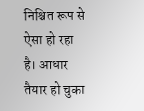निश्चित रूप से ऐसा हो रहा है। आधार तैयार हो चुका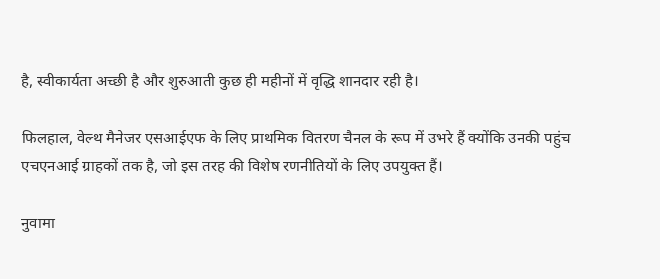है, स्वीकार्यता अच्छी है और शुरुआती कुछ ही महीनों में वृद्धि शानदार रही है।

फिलहाल, वेल्थ मैनेजर एसआईएफ के लिए प्राथमिक वितरण चैनल के रूप में उभरे हैं क्योंकि उनकी पहुंच एचएनआई ग्राहकों तक है, जो इस तरह की विशेष रणनीतियों के लिए उपयुक्त हैं।

नुवामा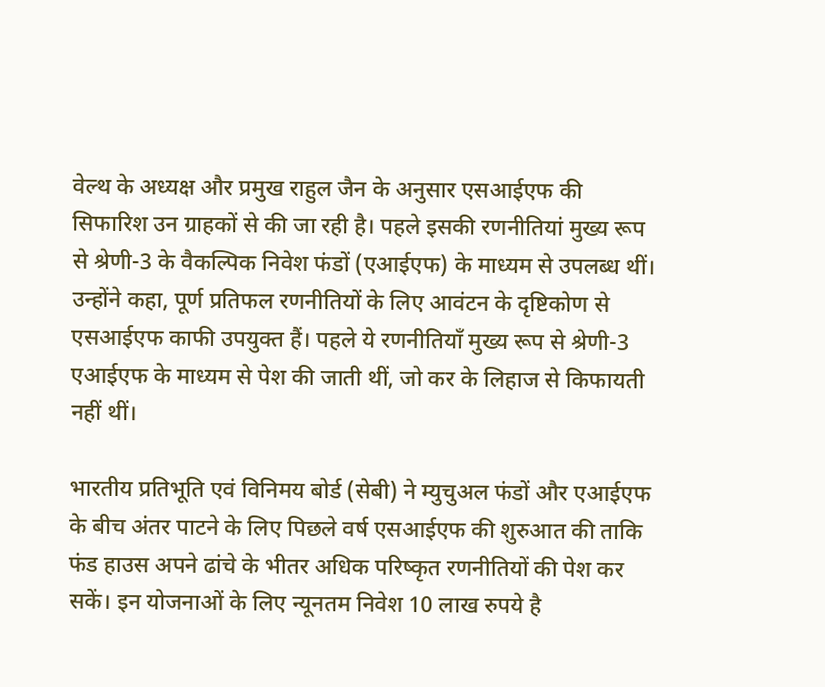वेल्थ के अध्यक्ष और प्रमुख राहुल जैन के अनुसार एसआईएफ की सिफारिश उन ग्राहकों से की जा रही है। पहले इसकी रणनीतियां मुख्य रूप से श्रेणी-3 के वैकल्पिक निवेश फंडों (एआईएफ) के माध्यम से उपलब्ध थीं। उन्होंने कहा, पूर्ण प्रतिफल रणनीतियों के लिए आवंटन के दृष्टिकोण से एसआईएफ काफी उपयुक्त हैं। पहले ये रणनीतियाँ मुख्य रूप से श्रेणी-3 एआईएफ के माध्यम से पेश की जाती थीं, जो कर के लिहाज से किफायती नहीं थीं।

भारतीय प्रतिभूति एवं विनिमय बोर्ड (सेबी) ने म्युचुअल फंडों और एआईएफ के बीच अंतर पाटने के लिए पिछले वर्ष एसआईएफ की शुरुआत की ताकि फंड हाउस अपने ढांचे के भीतर अधिक परिष्कृत रणनीतियों की पेश कर सकें। इन योजनाओं के लिए न्यूनतम निवेश 10 लाख रुपये है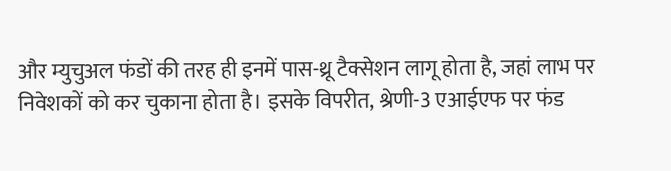और म्युचुअल फंडों की तरह ही इनमें पास-थ्रू टैक्सेशन लागू होता है, जहां लाभ पर निवेशकों को कर चुकाना होता है। इसके विपरीत, श्रेणी-3 एआईएफ पर फंड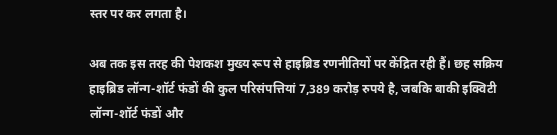स्तर पर कर लगता है।

अब तक इस तरह की पेशकश मुख्य रूप से हाइब्रिड रणनीतियों पर केंद्रित रही हैं। छह सक्रिय हाइब्रिड लॉन्ग-शॉर्ट फंडों की कुल परिसंपत्तियां 7,389 करोड़ रुपये है, जबकि बाकी इक्विटी लॉन्ग-शॉर्ट फंडों और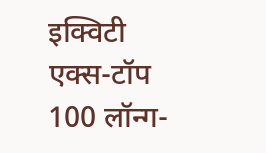इक्विटी एक्स-टॉप 100 लॉन्ग-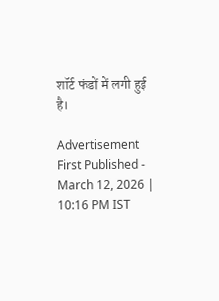शॉर्ट फंडों में लगी हुई है।

Advertisement
First Published - March 12, 2026 | 10:16 PM IST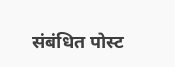संबंधित पोस्ट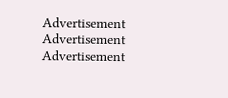Advertisement
Advertisement
Advertisement